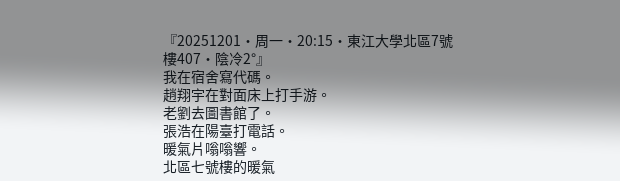『20251201·周一·20:15·東江大學北區7號樓407·陰冷2°』
我在宿舍寫代碼。
趙翔宇在對面床上打手游。
老劉去圖書館了。
張浩在陽臺打電話。
暖氣片嗡嗡響。
北區七號樓的暖氣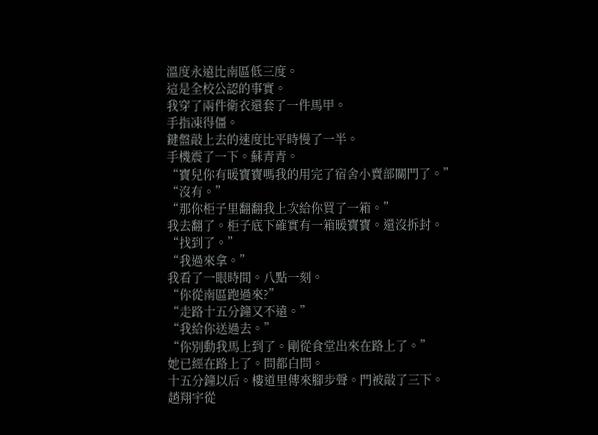溫度永遠比南區低三度。
這是全校公認的事實。
我穿了兩件衛衣還套了一件馬甲。
手指凍得僵。
鍵盤敲上去的速度比平時慢了一半。
手機震了一下。蘇青青。
“寶兒你有暖寶寶嗎我的用完了宿舍小賣部關門了。”
“沒有。”
“那你柜子里翻翻我上次給你買了一箱。”
我去翻了。柜子底下確實有一箱暖寶寶。還沒拆封。
“找到了。”
“我過來拿。”
我看了一眼時間。八點一刻。
“你從南區跑過來?”
“走路十五分鐘又不遠。”
“我給你送過去。”
“你別動我馬上到了。剛從食堂出來在路上了。”
她已經在路上了。問都白問。
十五分鐘以后。樓道里傳來腳步聲。門被敲了三下。
趙翔宇從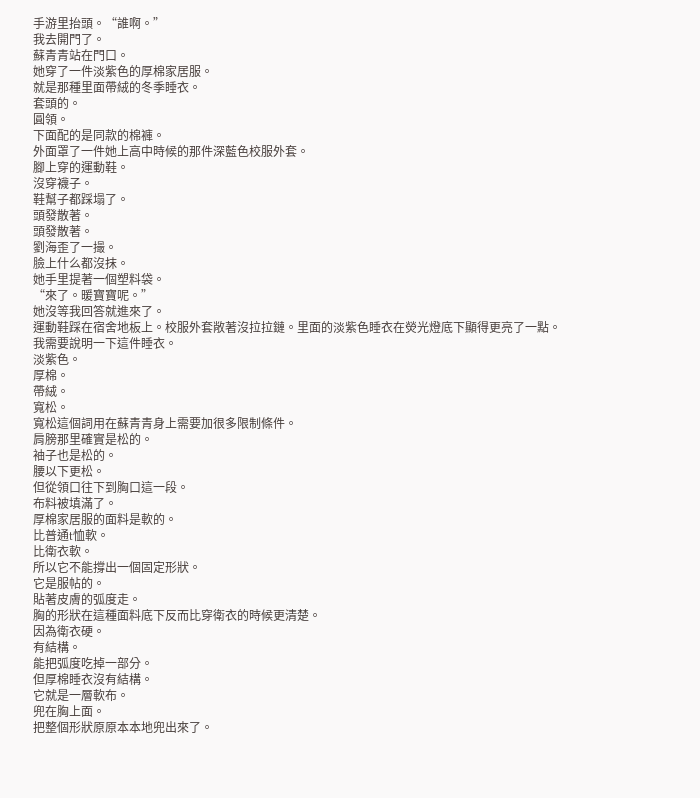手游里抬頭。“誰啊。”
我去開門了。
蘇青青站在門口。
她穿了一件淡紫色的厚棉家居服。
就是那種里面帶絨的冬季睡衣。
套頭的。
圓領。
下面配的是同款的棉褲。
外面罩了一件她上高中時候的那件深藍色校服外套。
腳上穿的運動鞋。
沒穿襪子。
鞋幫子都踩塌了。
頭發散著。
頭發散著。
劉海歪了一撮。
臉上什么都沒抹。
她手里提著一個塑料袋。
“來了。暖寶寶呢。”
她沒等我回答就進來了。
運動鞋踩在宿舍地板上。校服外套敞著沒拉拉鏈。里面的淡紫色睡衣在熒光燈底下顯得更亮了一點。
我需要說明一下這件睡衣。
淡紫色。
厚棉。
帶絨。
寬松。
寬松這個詞用在蘇青青身上需要加很多限制條件。
肩膀那里確實是松的。
袖子也是松的。
腰以下更松。
但從領口往下到胸口這一段。
布料被填滿了。
厚棉家居服的面料是軟的。
比普通t恤軟。
比衛衣軟。
所以它不能撐出一個固定形狀。
它是服帖的。
貼著皮膚的弧度走。
胸的形狀在這種面料底下反而比穿衛衣的時候更清楚。
因為衛衣硬。
有結構。
能把弧度吃掉一部分。
但厚棉睡衣沒有結構。
它就是一層軟布。
兜在胸上面。
把整個形狀原原本本地兜出來了。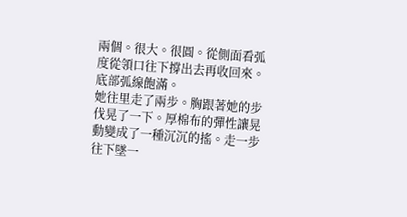兩個。很大。很圓。從側面看弧度從領口往下撐出去再收回來。底部弧線飽滿。
她往里走了兩步。胸跟著她的步伐晃了一下。厚棉布的彈性讓晃動變成了一種沉沉的搖。走一步往下墜一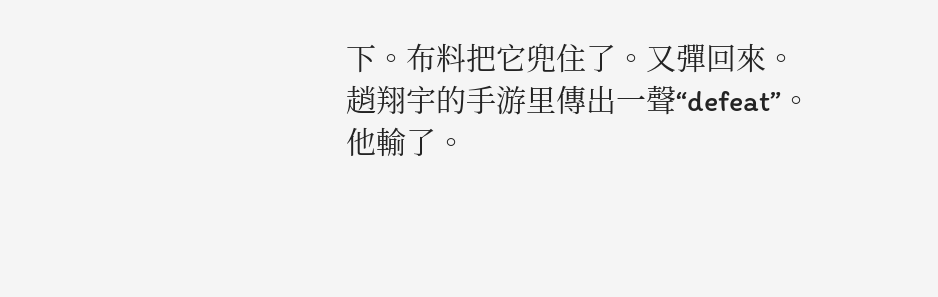下。布料把它兜住了。又彈回來。
趙翔宇的手游里傳出一聲“defeat”。
他輸了。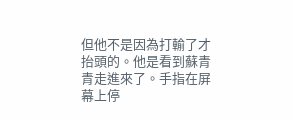但他不是因為打輸了才抬頭的。他是看到蘇青青走進來了。手指在屏幕上停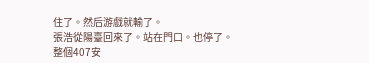住了。然后游戲就輸了。
張浩從陽臺回來了。站在門口。也停了。
整個407安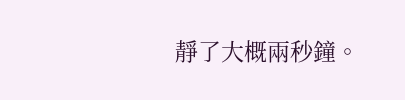靜了大概兩秒鐘。